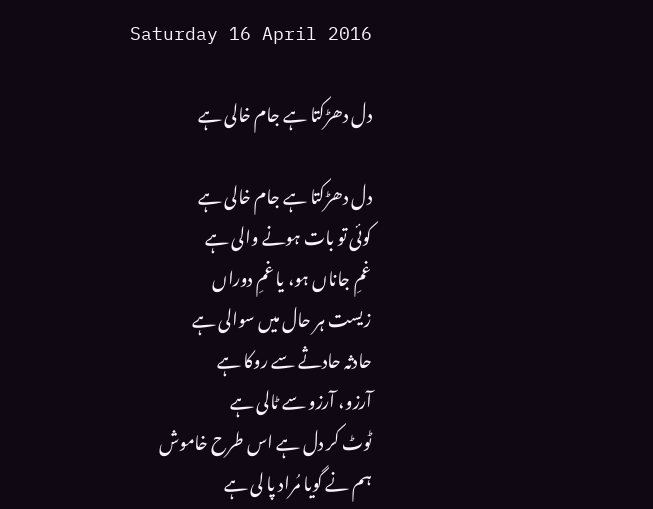Saturday 16 April 2016

دل دھڑکتا ہے جام خالی ہے

دل دھڑکتا ہے جام خالی ہے
کوئی تو بات ہونے والی ہے
غمِ جاناں ہو، یا غمِ دوراں
زیست ہر حال میں سوالی ہے
حادثہ حادثے سے روکا ہے
آرزو، آرزو سے ٹالی ہے
ٹوٹ کر دل ہے اس طرح خاموش
ہم نے گویا مُراد پا لی ہے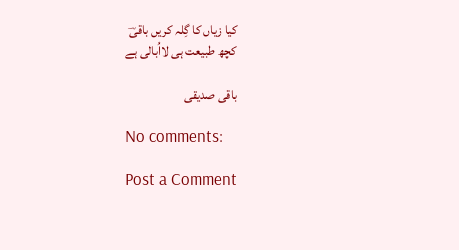کیا زیاں کا گِلہ کریں باقیؔ
کچھ طبیعت ہی لااُبالی ہے

باقی صدیقی

No comments:

Post a Comment